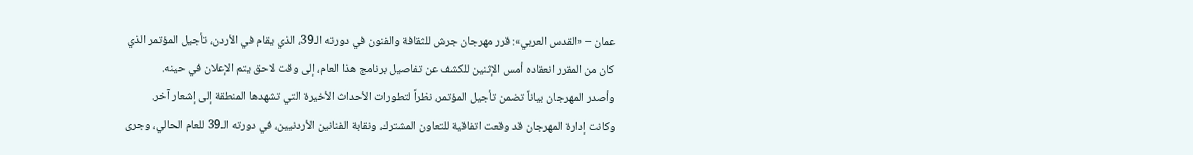عمان – «القدس العربي»: قرر مهرجان جرش للثقافة والفنون في دورته الـ39، الذي يقام في الأردن، تأجيل المؤتمر الذي كان من المقرر انعقاده أمس الإثنين للكشف عن تفاصيل برنامج هذا العام، إلى وقت لاحق يتم الإعلان في حينه.
وأصدر المهرجان بياناً تضمن تأجيل المؤتمر، نظراً لتطورات الأحداث الأخيرة التي تشهدها المنطقة إلى إشعار آخر.
وكانت إدارة المهرجان قد وقعت اتفاقية للتعاون المشترك، ونقابة الفنانين الأردنيين، في دورته الـ39 للعام الحالي، وجرى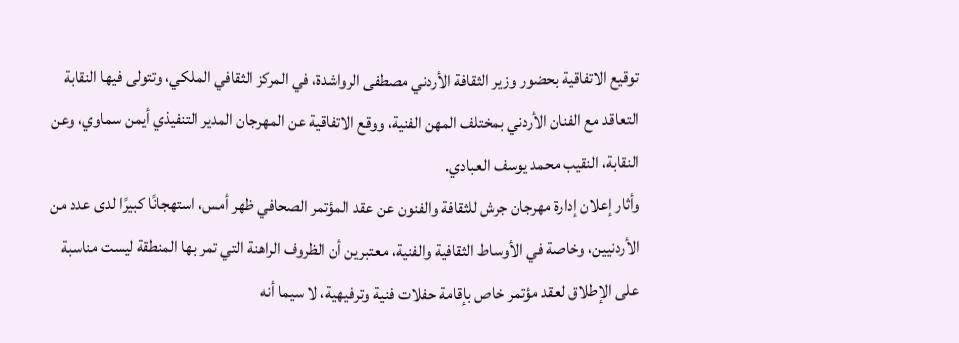توقيع الاتفاقية بحضور وزير الثقافة الأردني مصطفى الرواشدة، في المركز الثقافي الملكي، وتتولى فيها النقابة التعاقد مع الفنان الأردني بمختلف المهن الفنية، ووقع الاتفاقية عن المهرجان المدير التنفيذي أيمن سماوي، وعن النقابة، النقيب محمد يوسف العبادي.
وأثار إعلان إدارة مهرجان جرش للثقافة والفنون عن عقد المؤتمر الصحافي ظهر أمس، استهجانًا كبيرًا لدى عدد من الأردنيين، وخاصة في الأوساط الثقافية والفنية، معتبرين أن الظروف الراهنة التي تمر بها المنطقة ليست مناسبة على الإطلاق لعقد مؤتمر خاص بإقامة حفلات فنية وترفيهية، لا سيما أنه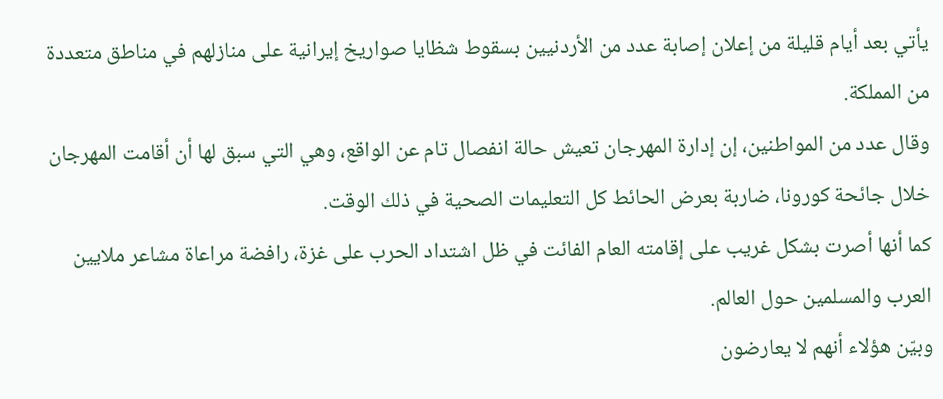يأتي بعد أيام قليلة من إعلان إصابة عدد من الأردنيين بسقوط شظايا صواريخ إيرانية على منازلهم في مناطق متعددة من المملكة.
وقال عدد من المواطنين، إن إدارة المهرجان تعيش حالة انفصال تام عن الواقع، وهي التي سبق لها أن أقامت المهرجان خلال جائحة كورونا، ضاربة بعرض الحائط كل التعليمات الصحية في ذلك الوقت.
كما أنها أصرت بشكل غريب على إقامته العام الفائت في ظل اشتداد الحرب على غزة، رافضة مراعاة مشاعر ملايين العرب والمسلمين حول العالم.
وبيّن هؤلاء أنهم لا يعارضون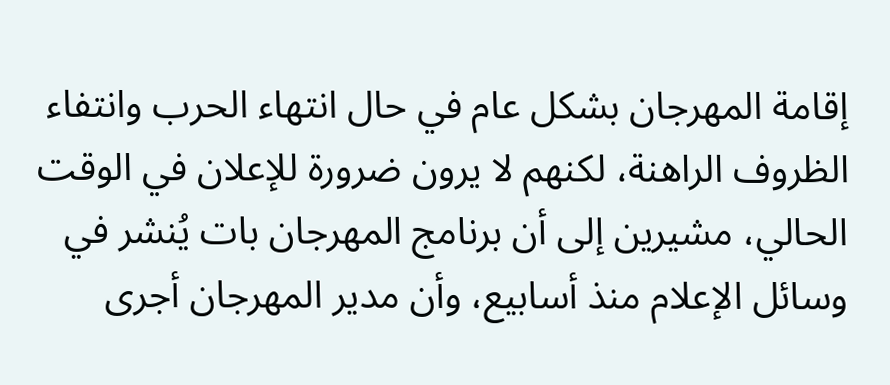إقامة المهرجان بشكل عام في حال انتهاء الحرب وانتفاء الظروف الراهنة، لكنهم لا يرون ضرورة للإعلان في الوقت الحالي، مشيرين إلى أن برنامج المهرجان بات يُنشر في وسائل الإعلام منذ أسابيع، وأن مدير المهرجان أجرى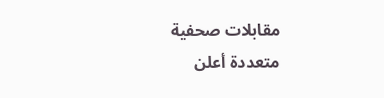مقابلات صحفية متعددة أعلن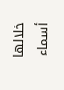خلالها أسماء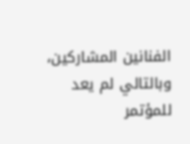الفنانين المشاركين، وبالتالي لم يعد للمؤتمر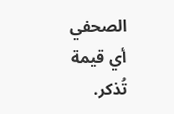الصحفي أي قيمة تُذكر.